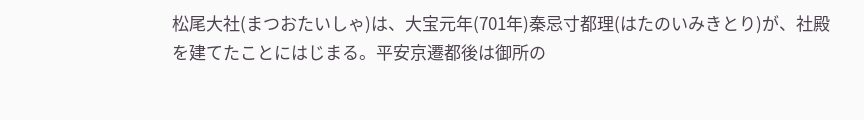松尾大社(まつおたいしゃ)は、大宝元年(701年)秦忌寸都理(はたのいみきとり)が、社殿を建てたことにはじまる。平安京遷都後は御所の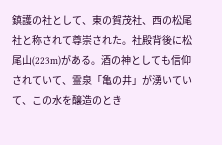鎮護の社として、東の賀茂社、西の松尾社と称されて尊崇された。社殿背後に松尾山(223m)がある。酒の神としても信仰されていて、霊泉「亀の井」が湧いていて、この水を醸造のとき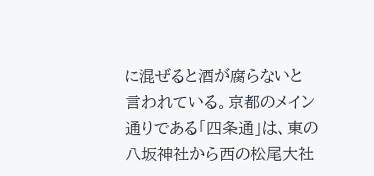に混ぜると酒が腐らないと言われている。京都のメイン通りである「四条通」は、東の八坂神社から西の松尾大社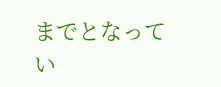までとなってい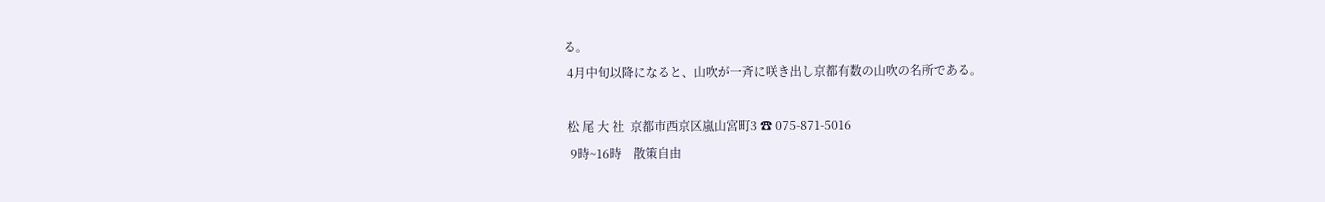る。
 4月中旬以降になると、山吹が一斉に咲き出し京都有数の山吹の名所である。

 松 尾 大 社  京都市西京区嵐山宮町3 ☎ 075-871-5016
  9時~16時    散策自由